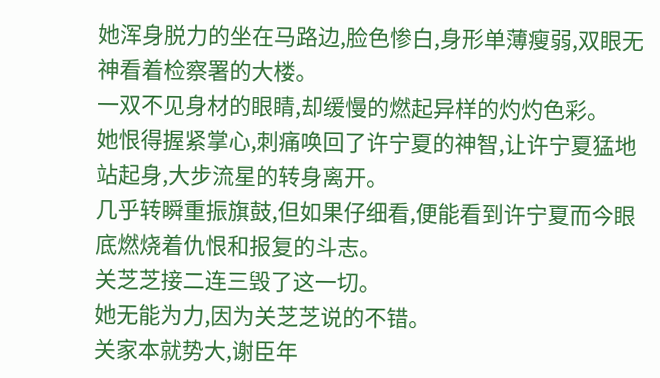她浑身脱力的坐在马路边,脸色惨白,身形单薄瘦弱,双眼无神看着检察署的大楼。
一双不见身材的眼睛,却缓慢的燃起异样的灼灼色彩。
她恨得握紧掌心,刺痛唤回了许宁夏的神智,让许宁夏猛地站起身,大步流星的转身离开。
几乎转瞬重振旗鼓,但如果仔细看,便能看到许宁夏而今眼底燃烧着仇恨和报复的斗志。
关芝芝接二连三毁了这一切。
她无能为力,因为关芝芝说的不错。
关家本就势大,谢臣年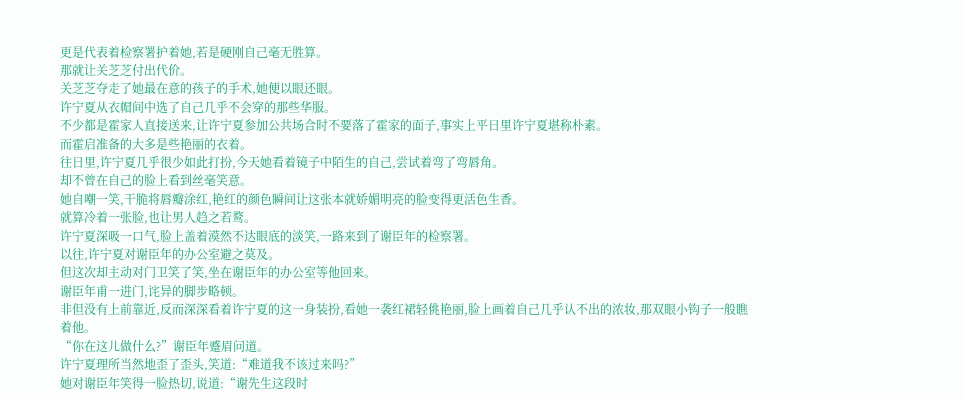更是代表着检察署护着她,若是硬刚自己毫无胜算。
那就让关芝芝付出代价。
关芝芝夺走了她最在意的孩子的手术,她便以眼还眼。
许宁夏从衣帽间中选了自己几乎不会穿的那些华服。
不少都是霍家人直接送来,让许宁夏参加公共场合时不要落了霍家的面子,事实上平日里许宁夏堪称朴素。
而霍启准备的大多是些艳丽的衣着。
往日里,许宁夏几乎很少如此打扮,今天她看着镜子中陌生的自己,尝试着弯了弯唇角。
却不曾在自己的脸上看到丝毫笑意。
她自嘲一笑,干脆将唇瓣涂红,艳红的颜色瞬间让这张本就娇媚明亮的脸变得更活色生香。
就算冷着一张脸,也让男人趋之若鹜。
许宁夏深吸一口气,脸上盖着漠然不达眼底的淡笑,一路来到了谢臣年的检察署。
以往,许宁夏对谢臣年的办公室避之莫及。
但这次却主动对门卫笑了笑,坐在谢臣年的办公室等他回来。
谢臣年甫一进门,诧异的脚步略顿。
非但没有上前靠近,反而深深看着许宁夏的这一身装扮,看她一袭红裙轻佻艳丽,脸上画着自己几乎认不出的浓妆,那双眼小钩子一般瞧着他。
“你在这儿做什么?”谢臣年蹙眉问道。
许宁夏理所当然地歪了歪头,笑道:“难道我不该过来吗?”
她对谢臣年笑得一脸热切,说道:“谢先生这段时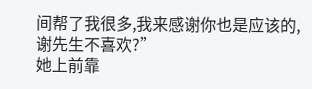间帮了我很多,我来感谢你也是应该的,谢先生不喜欢?”
她上前靠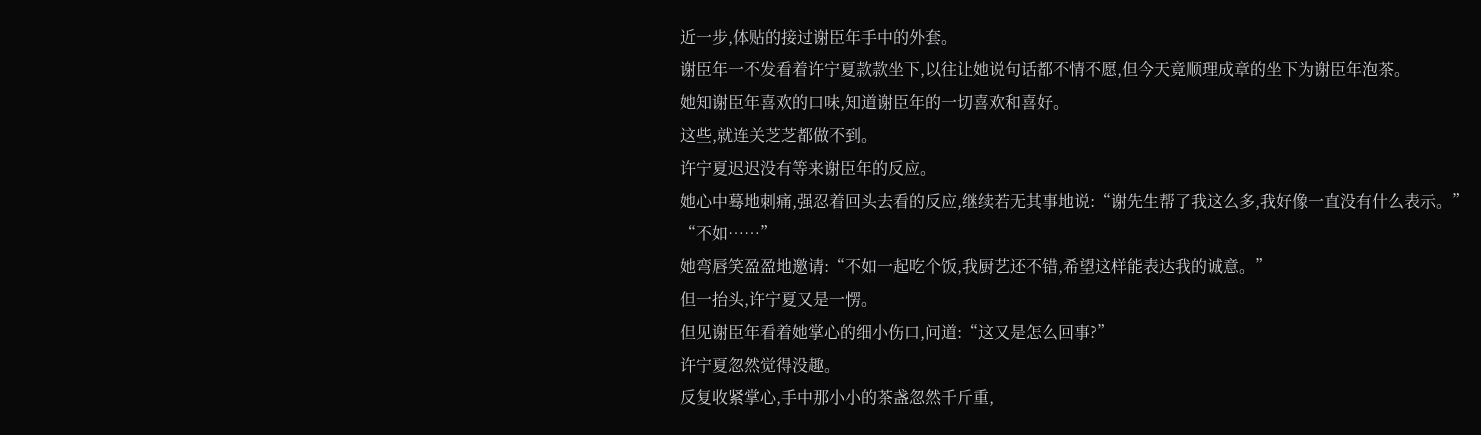近一步,体贴的接过谢臣年手中的外套。
谢臣年一不发看着许宁夏款款坐下,以往让她说句话都不情不愿,但今天竟顺理成章的坐下为谢臣年泡茶。
她知谢臣年喜欢的口味,知道谢臣年的一切喜欢和喜好。
这些,就连关芝芝都做不到。
许宁夏迟迟没有等来谢臣年的反应。
她心中蓦地刺痛,强忍着回头去看的反应,继续若无其事地说:“谢先生帮了我这么多,我好像一直没有什么表示。”
“不如……”
她弯唇笑盈盈地邀请:“不如一起吃个饭,我厨艺还不错,希望这样能表达我的诚意。”
但一抬头,许宁夏又是一愣。
但见谢臣年看着她掌心的细小伤口,问道:“这又是怎么回事?”
许宁夏忽然觉得没趣。
反复收紧掌心,手中那小小的茶盏忽然千斤重,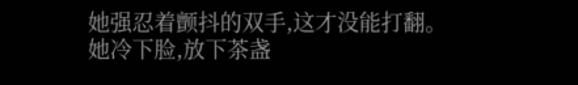她强忍着颤抖的双手,这才没能打翻。
她冷下脸,放下茶盏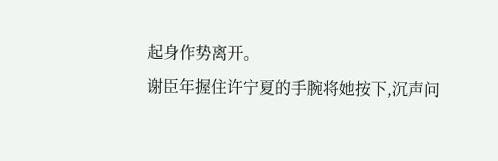起身作势离开。
谢臣年握住许宁夏的手腕将她按下,沉声问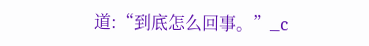道:“到底怎么回事。”_c